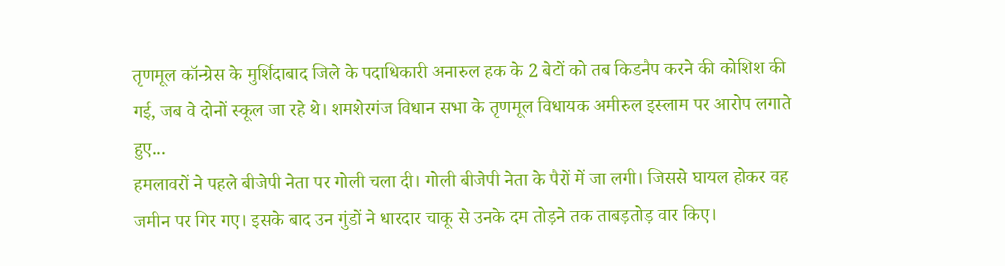तृणमूल कॉन्ग्रेस के मुर्शिदाबाद जिले के पदाधिकारी अनारुल हक के 2 बेटों को तब किडनैप करने की कोशिश की गई, जब वे दोनों स्कूल जा रहे थे। शमशेरगंज विधान सभा के तृणमूल विधायक अमीरुल इस्लाम पर आरोप लगाते हुए...
हमलावरों ने पहले बीजेपी नेता पर गोली चला दी। गोली बीजेपी नेता के पैरों में जा लगी। जिससे घायल होकर वह जमीन पर गिर गए। इसके बाद उन गुंडों ने धारदार चाकू से उनके दम तोड़ने तक ताबड़तोड़ वार किए।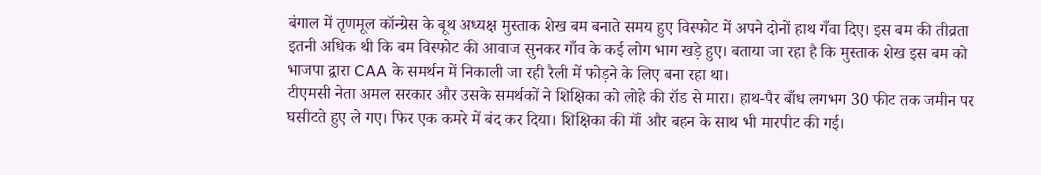बंगाल में तृणमूल कॉन्ग्रेस के बूथ अध्यक्ष मुस्ताक शेख बम बनाते समय हुए विस्फोट में अपने दोनों हाथ गँवा दिए। इस बम की तीव्रता इतनी अधिक थी कि बम विस्फोट की आवाज सुनकर गाँव के कई लोग भाग खड़े हुए। बताया जा रहा है कि मुस्ताक शेख इस बम को भाजपा द्वारा CAA के समर्थन में निकाली जा रही रैली में फोड़ने के लिए बना रहा था।
टीएमसी नेता अमल सरकार और उसके समर्थकों ने शिक्षिका को लोहे की रॉड से मारा। हाथ-पैर बाँध लगभग 30 फीट तक जमीन पर घसीटते हुए ले गए। फिर एक कमरे में बंद कर दिया। शिक्षिका की मॉं और बहन के साथ भी मारपीट की गई।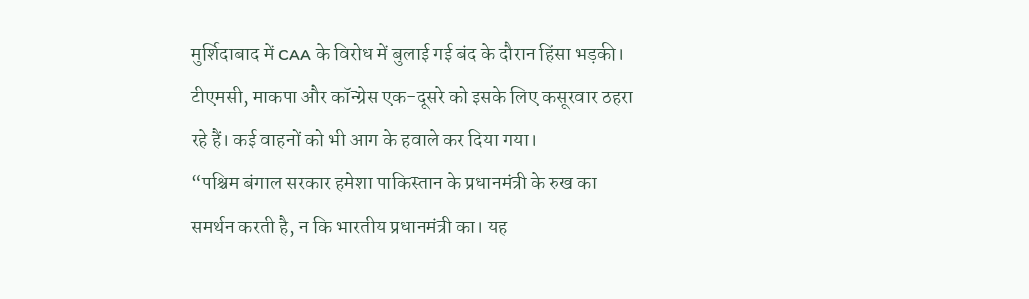मुर्शिदाबाद में CAA के विरोध में बुलाई गई बंद के दौरान हिंसा भड़की। टीएमसी, माकपा और कॉन्ग्रेस एक-दूसरे को इसके लिए कसूरवार ठहरा रहे हैं। कई वाहनों को भी आग के हवाले कर दिया गया।
“पश्चिम बंगाल सरकार हमेशा पाकिस्तान के प्रधानमंत्री के रुख का समर्थन करती है, न कि भारतीय प्रधानमंत्री का। यह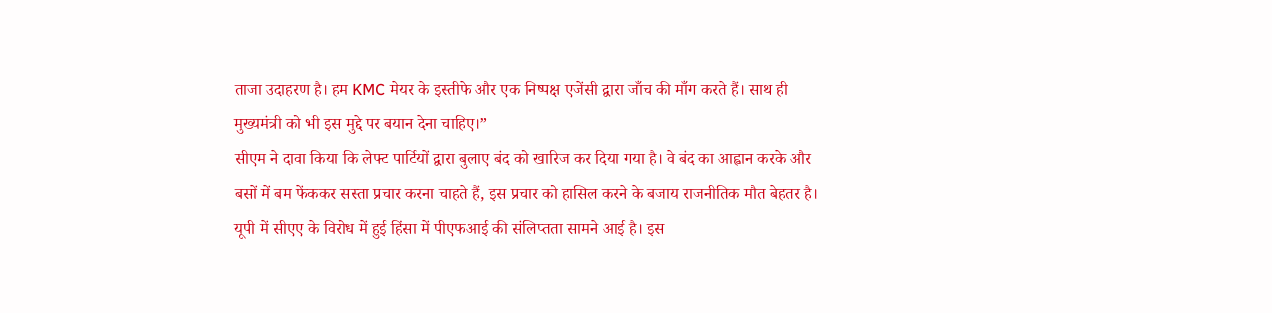ताजा उदाहरण है। हम KMC मेयर के इस्तीफे और एक निष्पक्ष एजेंसी द्वारा जाँच की माँग करते हैं। साथ ही मुख्यमंत्री को भी इस मुद्दे पर बयान देना चाहिए।”
सीएम ने दावा किया कि लेफ्ट पार्टियों द्वारा बुलाए बंद को खारिज कर दिया गया है। वे बंद का आह्वान करके और बसों में बम फेंककर सस्ता प्रचार करना चाहते हैं, इस प्रचार को हासिल करने के बजाय राजनीतिक मौत बेहतर है।
यूपी में सीएए के विरोध में हुई हिंसा में पीएफआई की संलिप्तता सामने आई है। इस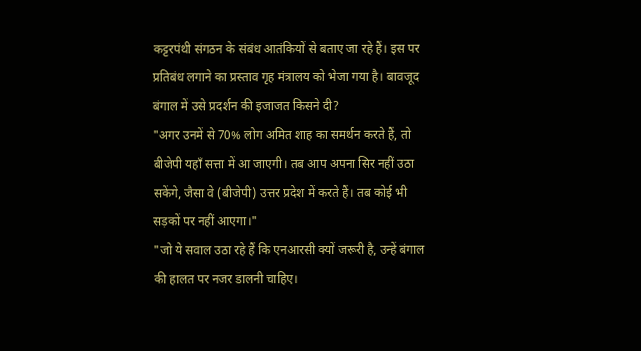कट्टरपंथी संगठन के संबंध आतंकियों से बताए जा रहे हैं। इस पर प्रतिबंध लगाने का प्रस्ताव गृह मंत्रालय को भेजा गया है। बावजूद बंगाल में उसे प्रदर्शन की इजाजत किसने दी?
"अगर उनमें से 70% लोग अमित शाह का समर्थन करते हैं, तो बीजेपी यहाँ सत्ता में आ जाएगी। तब आप अपना सिर नहीं उठा सकेंगे, जैसा वे (बीजेपी) उत्तर प्रदेश में करते हैं। तब कोई भी सड़कों पर नहीं आएगा।"
"जो ये सवाल उठा रहे हैं कि एनआरसी क्यों जरूरी है, उन्हें बंगाल की हालत पर नजर डालनी चाहिए।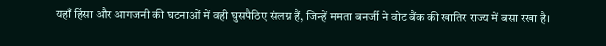यहाँ हिंसा और आगजनी की घटनाओं में वही घुसपैठिए संलग्न हैं, जिन्हें ममता बनर्जी ने वोट बैंक की खातिर राज्य में बसा रखा है।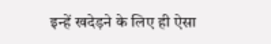इन्हें खदेड़ने के लिए ही ऐसा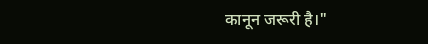कानून जरूरी है।"